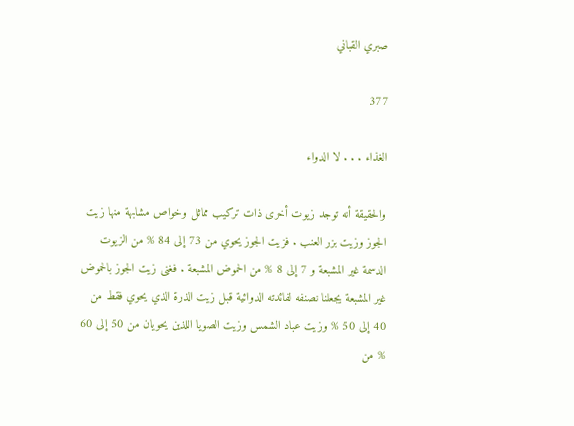صبري القباني

377

الغذاء . . . لا الدواء

والحقيقة أنه توجد زيوت أخرى ذات تركيب مماثل وخواص مشابهة منها زيت الجوز وزيت بزر العنب . فزيت الجوز يحوي من 73 إلى 84 % من الزيوت الدسمة غير المشبعة و 7 إلى 8 % من الحموض المشبعة . فغنى زيت الجوز بالحموض غير المشبعة يجعلنا نصنفه لفائدته الدوائية قبل زيت الذرة الذي يحوي فقط من 40 إلى 50 % وزيت عباد الشمس وزيت الصويا اللذين يحويان من 50 إلى 60 % من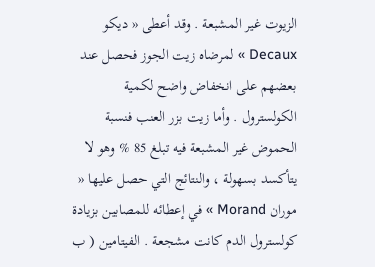الزيوت غير المشبعة . وقد أعطى « ديكو Decaux » لمرضاه زيت الجوز فحصل عند بعضهم على انخفاض واضح لكمية الكولسترول . وأما زيت بزر العنب فنسبة الحموض غير المشبعة فيه تبلغ 85 % وهو لا يتأكسد بسهولة ، والنتائج التي حصل عليها « موران Morand » في إعطائه للمصابين بزيادة كولسترول الدم كانت مشجعة . الفيتامين ( ب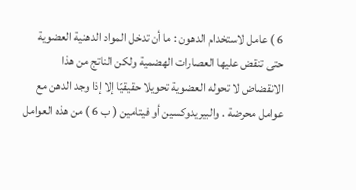6 ) عامل لاستخدام الدهون : ما أن تدخل المواد الدهنية العضوية حتى تنقض عليها العصارات الهضمية ولكن الناتج من هذا الانقضاض لا تحوله العضوية تحويلا حقيقيّا إلا إذا وجد الدهن مع عوامل محرضة . والبيريدوكسين أو فيتامين ( ب 6 ) من هذه العوامل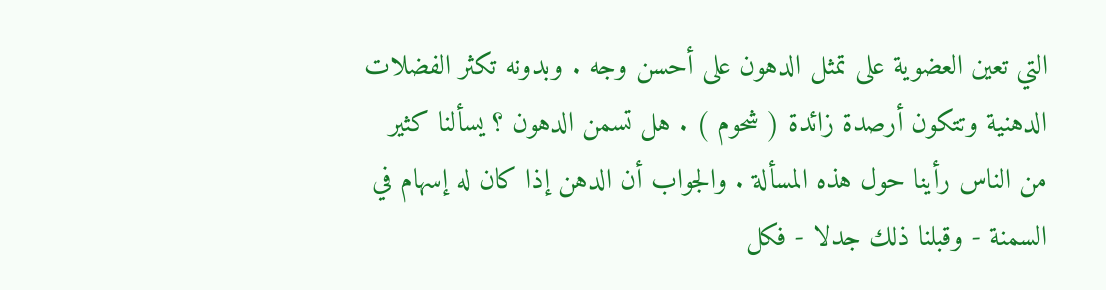التي تعين العضوية على تمثل الدهون على أحسن وجه . وبدونه تكثر الفضلات الدهنية وتتكون أرصدة زائدة ( شحوم ) . هل تسمن الدهون ؟ يسألنا كثير من الناس رأينا حول هذه المسألة . والجواب أن الدهن إذا كان له إسهام في السمنة - وقبلنا ذلك جدلا - فكل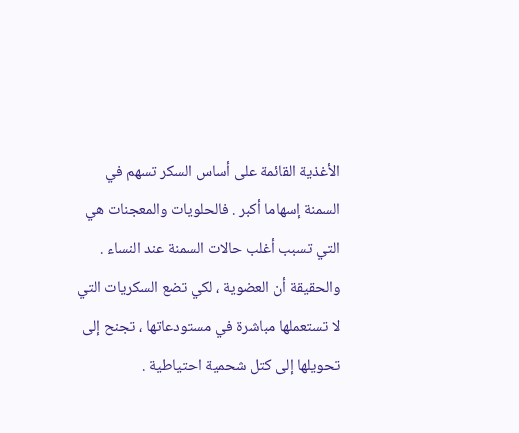الأغذية القائمة على أساس السكر تسهم في السمنة إسهاما أكبر . فالحلويات والمعجنات هي التي تسبب أغلب حالات السمنة عند النساء . والحقيقة أن العضوية ، لكي تضع السكريات التي لا تستعملها مباشرة في مستودعاتها ، تجنح إلى تحويلها إلى كتل شحمية احتياطية .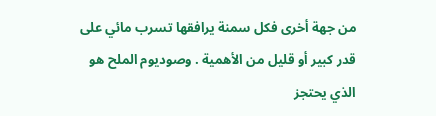من جهة أخرى فكل سمنة يرافقها تسرب مائي على قدر كبير أو قليل من الأهمية . وصوديوم الملح هو الذي يحتجز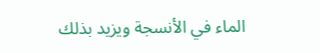الماء في الأنسجة ويزيد بذلك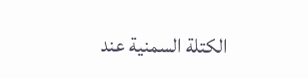الكتلة السمنية عند